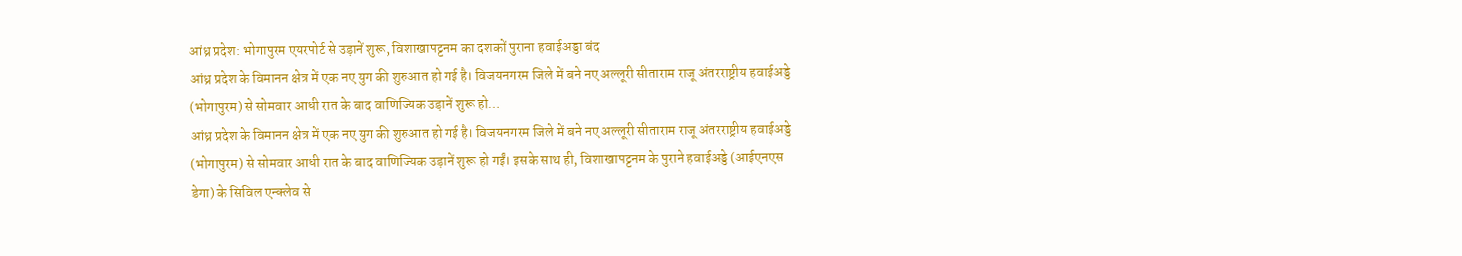आंध्र प्रदेश: भोगापुरम एयरपोर्ट से उड़ानें शुरू, विशाखापट्टनम का दशकों पुराना हवाईअड्डा बंद
आंध्र प्रदेश के विमानन क्षेत्र में एक नए युग की शुरुआत हो गई है। विजयनगरम जिले में बने नए अल्लूरी सीताराम राजू अंतरराष्ट्रीय हवाईअड्डे (भोगापुरम) से सोमवार आधी रात के बाद वाणिज्यिक उड़ानें शुरू हो…
आंध्र प्रदेश के विमानन क्षेत्र में एक नए युग की शुरुआत हो गई है। विजयनगरम जिले में बने नए अल्लूरी सीताराम राजू अंतरराष्ट्रीय हवाईअड्डे (भोगापुरम) से सोमवार आधी रात के बाद वाणिज्यिक उड़ानें शुरू हो गईं। इसके साथ ही, विशाखापट्टनम के पुराने हवाईअड्डे (आईएनएस डेगा) के सिविल एन्क्लेव से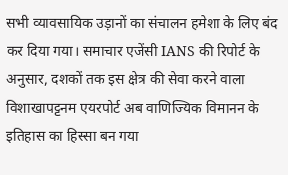सभी व्यावसायिक उड़ानों का संचालन हमेशा के लिए बंद कर दिया गया। समाचार एजेंसी IANS की रिपोर्ट के अनुसार, दशकों तक इस क्षेत्र की सेवा करने वाला विशाखापट्टनम एयरपोर्ट अब वाणिज्यिक विमानन के इतिहास का हिस्सा बन गया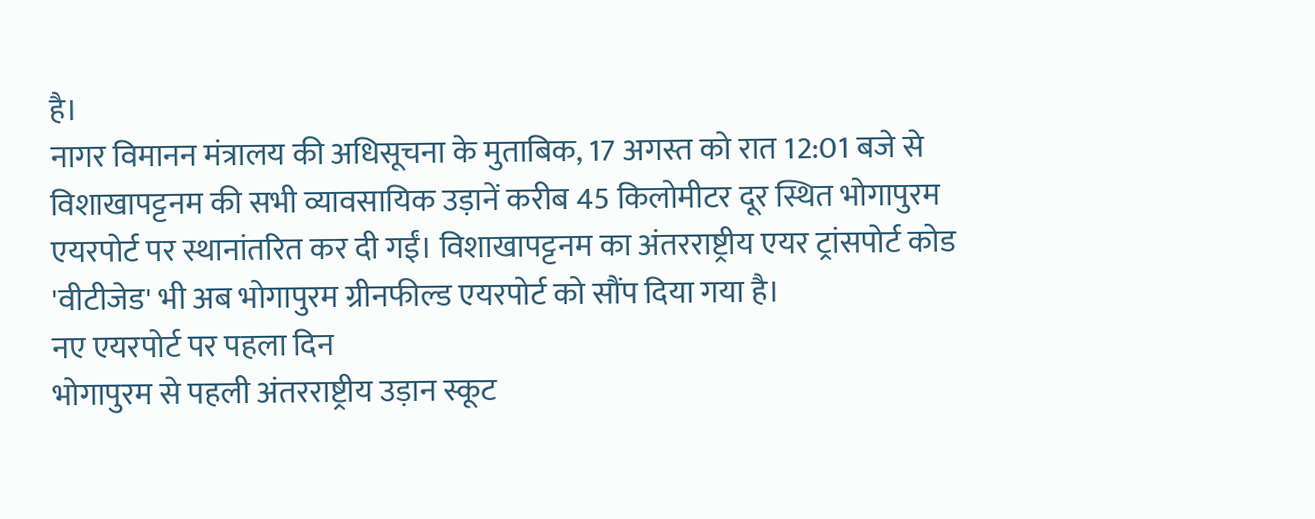है।
नागर विमानन मंत्रालय की अधिसूचना के मुताबिक, 17 अगस्त को रात 12:01 बजे से विशाखापट्टनम की सभी व्यावसायिक उड़ानें करीब 45 किलोमीटर दूर स्थित भोगापुरम एयरपोर्ट पर स्थानांतरित कर दी गईं। विशाखापट्टनम का अंतरराष्ट्रीय एयर ट्रांसपोर्ट कोड 'वीटीजेड' भी अब भोगापुरम ग्रीनफील्ड एयरपोर्ट को सौंप दिया गया है।
नए एयरपोर्ट पर पहला दिन
भोगापुरम से पहली अंतरराष्ट्रीय उड़ान स्कूट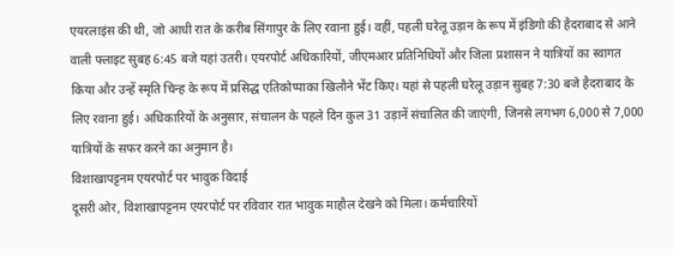एयरलाइंस की थी, जो आधी रात के करीब सिंगापुर के लिए रवाना हुई। वहीं, पहली घरेलू उड़ान के रूप में इंडिगो की हैदराबाद से आने वाली फ्लाइट सुबह 6:45 बजे यहां उतरी। एयरपोर्ट अधिकारियों, जीएमआर प्रतिनिधियों और जिला प्रशासन ने यात्रियों का स्वागत किया और उन्हें स्मृति चिन्ह के रूप में प्रसिद्ध एतिकोप्पाका खिलौने भेंट किए। यहां से पहली घरेलू उड़ान सुबह 7:30 बजे हैदराबाद के लिए रवाना हुई। अधिकारियों के अनुसार, संचालन के पहले दिन कुल 31 उड़ानें संचालित की जाएंगी, जिनसे लगभग 6,000 से 7,000 यात्रियों के सफर करने का अनुमान है।
विशाखापट्टनम एयरपोर्ट पर भावुक विदाई
दूसरी ओर, विशाखापट्टनम एयरपोर्ट पर रविवार रात भावुक माहौल देखने को मिला। कर्मचारियों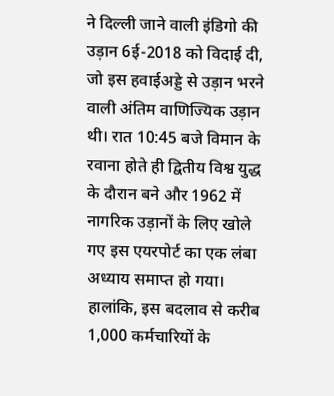ने दिल्ली जाने वाली इंडिगो की उड़ान 6ई-2018 को विदाई दी, जो इस हवाईअड्डे से उड़ान भरने वाली अंतिम वाणिज्यिक उड़ान थी। रात 10:45 बजे विमान के रवाना होते ही द्वितीय विश्व युद्ध के दौरान बने और 1962 में नागरिक उड़ानों के लिए खोले गए इस एयरपोर्ट का एक लंबा अध्याय समाप्त हो गया। हालांकि, इस बदलाव से करीब 1,000 कर्मचारियों के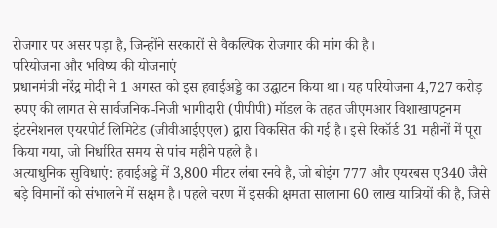रोजगार पर असर पड़ा है, जिन्होंने सरकारों से वैकल्पिक रोजगार की मांग की है।
परियोजना और भविष्य की योजनाएं
प्रधानमंत्री नरेंद्र मोदी ने 1 अगस्त को इस हवाईअड्डे का उद्घाटन किया था। यह परियोजना 4,727 करोड़ रुपए की लागत से सार्वजनिक-निजी भागीदारी (पीपीपी) मॉडल के तहत जीएमआर विशाखापट्टनम इंटरनेशनल एयरपोर्ट लिमिटेड (जीवीआईएएल) द्वारा विकसित की गई है। इसे रिकॉर्ड 31 महीनों में पूरा किया गया, जो निर्धारित समय से पांच महीने पहले है।
अत्याधुनिक सुविधाएं: हवाईअड्डे में 3,800 मीटर लंबा रनवे है, जो बोइंग 777 और एयरबस ए340 जैसे बड़े विमानों को संभालने में सक्षम है। पहले चरण में इसकी क्षमता सालाना 60 लाख यात्रियों की है, जिसे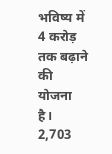भविष्य में 4 करोड़ तक बढ़ाने की योजना है। 2,703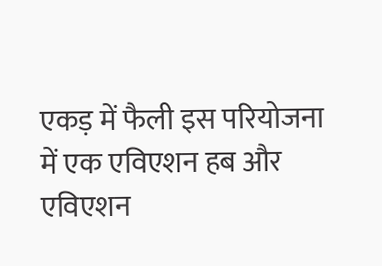एकड़ में फैली इस परियोजना में एक एविएशन हब और एविएशन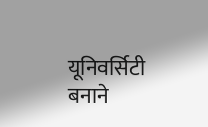यूनिवर्सिटी बनाने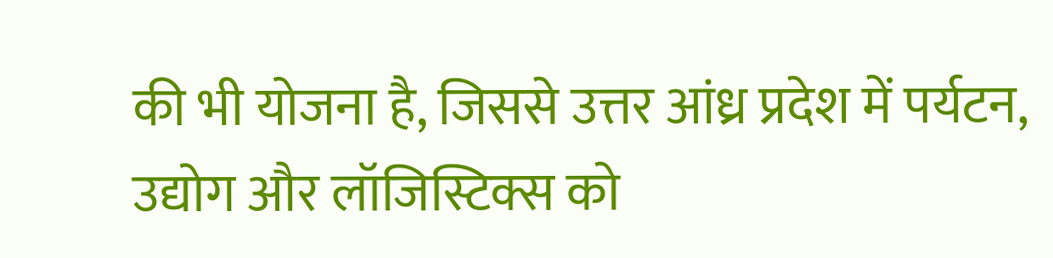की भी योजना है, जिससे उत्तर आंध्र प्रदेश में पर्यटन, उद्योग और लॉजिस्टिक्स को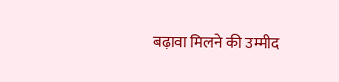बढ़ावा मिलने की उम्मीद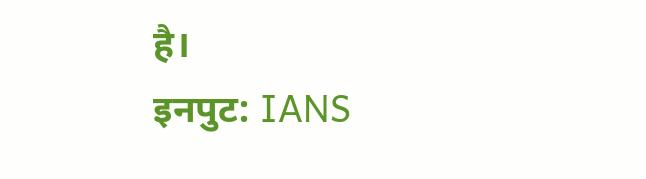है।
इनपुट: IANS